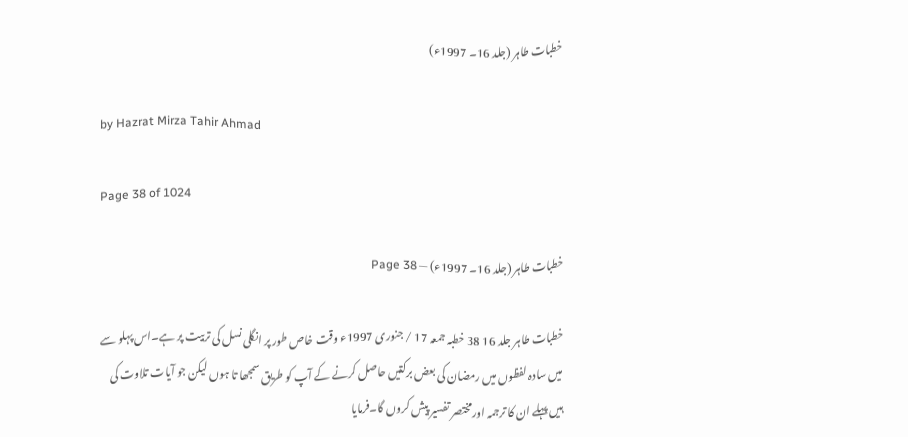خطبات طاہر (جلد 16۔ 1997ء)

by Hazrat Mirza Tahir Ahmad

Page 38 of 1024

خطبات طاہر (جلد 16۔ 1997ء) — Page 38

خطبات طاہر جلد 16 38 خطبہ جمعہ 17 / جنوری 1997ء وقت خاص طور پر انگلی نسل کی تربیت پر ہے۔اس پہلو سے میں سادہ لفظوں میں رمضان کی بعض برکتیں حاصل کرنے کے آپ کو طریق سمجھا تا ہوں لیکن جو آیات تلاوت کی ہیں پہلے ان کا ترجمہ اورمختصر تفسیر پیش کروں گا۔فرمایا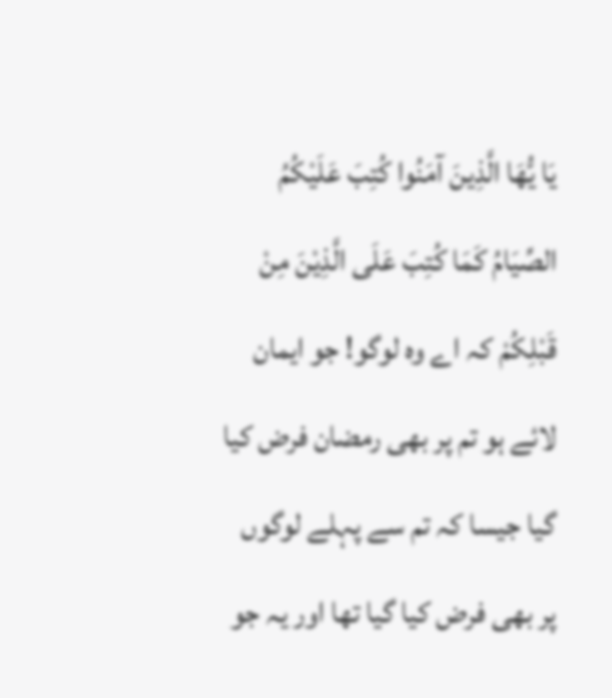يَا يُّهَا الَّذِينَ آمَنُوا كُتِبَ عَلَيْكُمُ الصِّيَامُ كَمَا كُتِبَ عَلَى الَّذِيْنَ مِنْ قَبْلِكُمْ کہ اے وہ لوگو! جو ایمان لائے ہو تم پر بھی رمضان فرض کیا گیا جیسا کہ تم سے پہلے لوگوں پر بھی فرض کیا گیا تھا اور یہ جو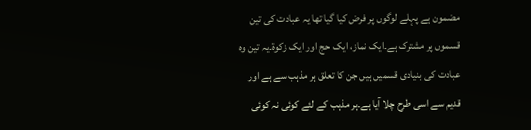مضمون ہے پہلے لوگوں پر فرض کیا گیا تھا یہ عبادت کی تین قسموں پر مشترک ہے۔ایک نماز، ایک حج اور ایک زکوۃ۔یہ تین وہ عبادت کی بنیادی قسمیں ہیں جن کا تعلق ہر مذہب سے ہے اور قدیم سے اسی طرح چلا آیا ہے۔ہر مذہب کے لئے کوئی نہ کوئی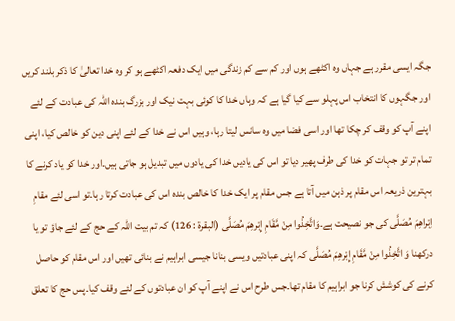جگہ ایسی مقرر ہے جہاں وہ اکٹھے ہوں اور کم سے کم زندگی میں ایک دفعہ اکٹھے ہو کر وہ خدا تعالیٰ کا ذکر بلند کریں اور جگہوں کا انتخاب اس پہلو سے کیا گیا ہے کہ وہاں خدا کا کوئی بہت نیک اور بزرگ بندہ اللہ کی عبادت کے لئے اپنے آپ کو وقف کر چکا تھا اور اسی فضا میں وہ سانس لیتا رہا، وہیں اس نے خدا کے لئے اپنی دین کو خالص کیا، اپنی تمام تر تو جہات کو خدا کی طرف پھیر دیا تو اس کی یادیں خدا کی یادوں میں تبدیل ہو جاتی ہیں۔اور خدا کو یاد کرنے کا بہترین ذریعہ اس مقام پر ذہن میں آتا ہے جس مقام پر ایک خدا کا خالص بندہ اس کی عبادت کرتا رہا۔تو اسی لئے مقامِ اِبْراهِمَ مُصَلَّی کی جو نصیحت ہے۔وَاتَّخِذُوا مِنْ مَّقَامِ إِبْرهِمَ مُصَلَّى (البقرة : 126) کہ تم بیت اللہ کے حج کے لئے جاؤ تو یا درکھنا وَ اتَّخِذُوا مِنْ مَّقَامِ إِبْرهِمَ مُصَلَّی کہ اپنی عبادتیں ویسی بنانا جیسی ابراہیم نے بنائی تھیں اور اس مقام کو حاصل کرنے کی کوشش کرنا جو ابراہیم کا مقام تھا۔جس طرح اس نے اپنے آپ کو ان عبادتوں کے لئے وقف کیا۔پس حج کا تعلق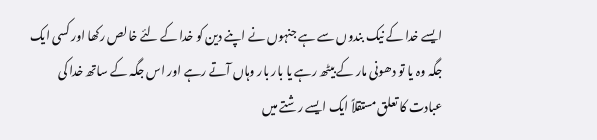ایسے خدا کے نیک بندوں سے ہے جنہوں نے اپنے دین کو خدا کے لئے خالص رکھا اور کسی ایک جگہ وہ یا تو دھونی مار کے بیٹھ رہے یا بار بار وہاں آتے رہے اور اس جگہ کے ساتھ خدا کی عبادت کا تعلق مستقلاً ایک ایسے رشتے میں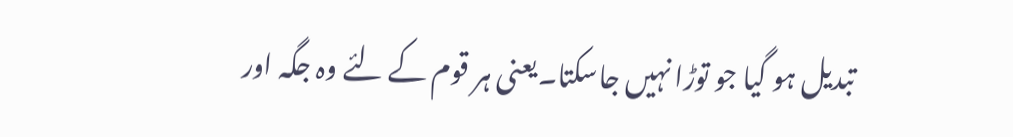تبدیل ہو گیا جو توڑا نہیں جاسکتا۔یعنی ہر قوم کے لئے وہ جگہ اور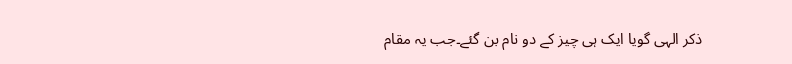ذکر الہی گویا ایک ہی چیز کے دو نام بن گئے۔جب یہ مقام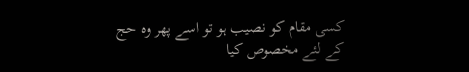کسی مقام کو نصیب ہو تو اسے پھر وہ حج کے لئے مخصوص کیا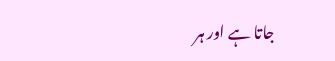جاتا ہے اور ہر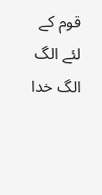قوم کے لئے الگ الگ خدا